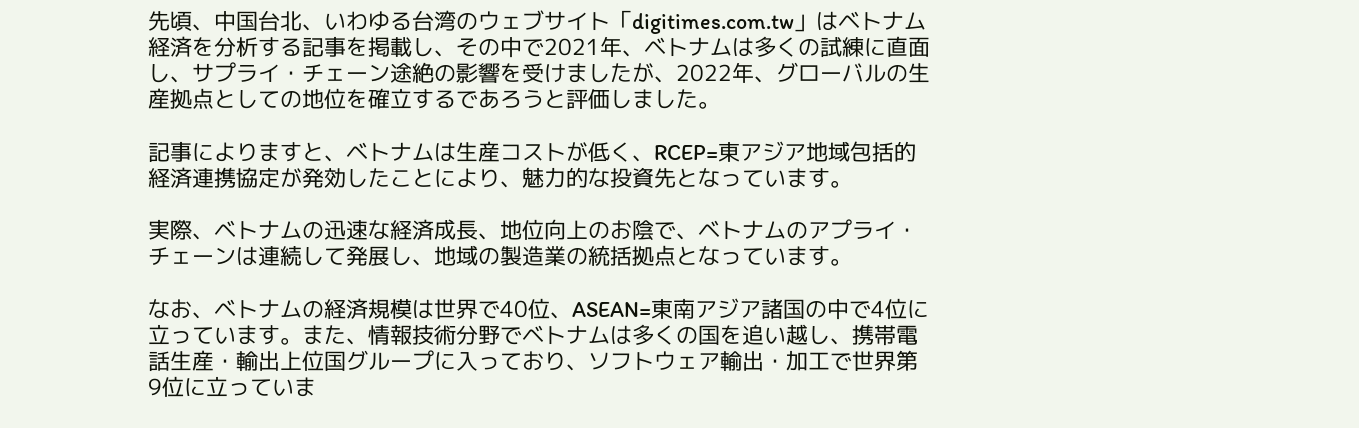先頃、中国台北、いわゆる台湾のウェブサイト「digitimes.com.tw」はベトナム経済を分析する記事を掲載し、その中で2021年、ベトナムは多くの試練に直面し、サプライ・チェーン途絶の影響を受けましたが、2022年、グローバルの生産拠点としての地位を確立するであろうと評価しました。

記事によりますと、ベトナムは生産コストが低く、RCEP=東アジア地域包括的経済連携協定が発効したことにより、魅力的な投資先となっています。

実際、ベトナムの迅速な経済成長、地位向上のお陰で、ベトナムのアプライ・チェーンは連続して発展し、地域の製造業の統括拠点となっています。

なお、ベトナムの経済規模は世界で40位、ASEAN=東南アジア諸国の中で4位に立っています。また、情報技術分野でベトナムは多くの国を追い越し、携帯電話生産・輸出上位国グループに入っており、ソフトウェア輸出・加工で世界第9位に立っていま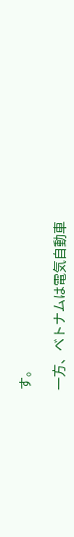す。

一方、ベトナムは電気自動車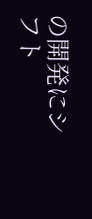の開発にシフト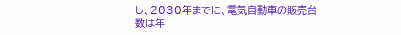し、2030年までに、電気自動車の販売台数は年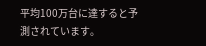平均100万台に達すると予測されています。